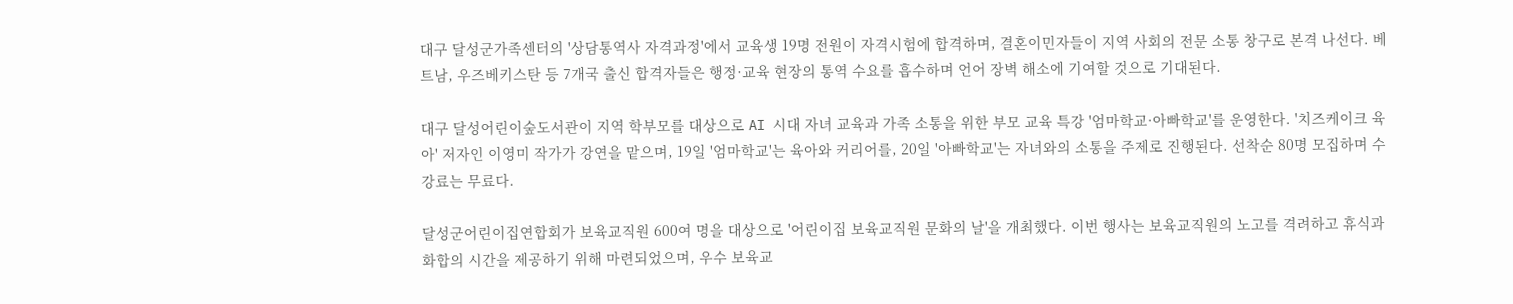대구 달성군가족센터의 '상담통역사 자격과정'에서 교육생 19명 전원이 자격시험에 합격하며, 결혼이민자들이 지역 사회의 전문 소통 창구로 본격 나선다. 베트남, 우즈베키스탄 등 7개국 출신 합격자들은 행정·교육 현장의 통역 수요를 흡수하며 언어 장벽 해소에 기여할 것으로 기대된다.

대구 달성어린이숲도서관이 지역 학부모를 대상으로 AI 시대 자녀 교육과 가족 소통을 위한 부모 교육 특강 '엄마학교·아빠학교'를 운영한다. '치즈케이크 육아' 저자인 이영미 작가가 강연을 맡으며, 19일 '엄마학교'는 육아와 커리어를, 20일 '아빠학교'는 자녀와의 소통을 주제로 진행된다. 선착순 80명 모집하며 수강료는 무료다.

달성군어린이집연합회가 보육교직원 600여 명을 대상으로 '어린이집 보육교직원 문화의 날'을 개최했다. 이번 행사는 보육교직원의 노고를 격려하고 휴식과 화합의 시간을 제공하기 위해 마련되었으며, 우수 보육교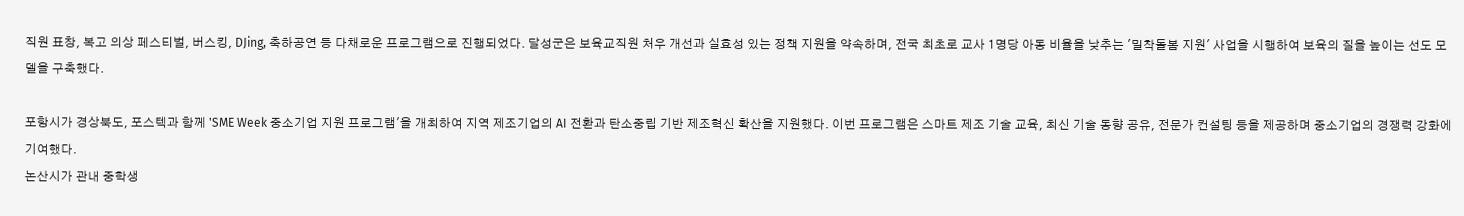직원 표창, 복고 의상 페스티벌, 버스킹, DJing, 축하공연 등 다채로운 프로그램으로 진행되었다. 달성군은 보육교직원 처우 개선과 실효성 있는 정책 지원을 약속하며, 전국 최초로 교사 1명당 아동 비율을 낮추는 '밀착돌봄 지원' 사업을 시행하여 보육의 질을 높이는 선도 모델을 구축했다.

포항시가 경상북도, 포스텍과 함께 'SME Week 중소기업 지원 프로그램'을 개최하여 지역 제조기업의 AI 전환과 탄소중립 기반 제조혁신 확산을 지원했다. 이번 프로그램은 스마트 제조 기술 교육, 최신 기술 동향 공유, 전문가 컨설팅 등을 제공하며 중소기업의 경쟁력 강화에 기여했다.
논산시가 관내 중학생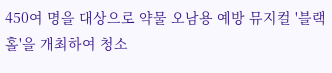450여 명을 대상으로 약물 오남용 예방 뮤지컬 '블랙홀'을 개최하여 청소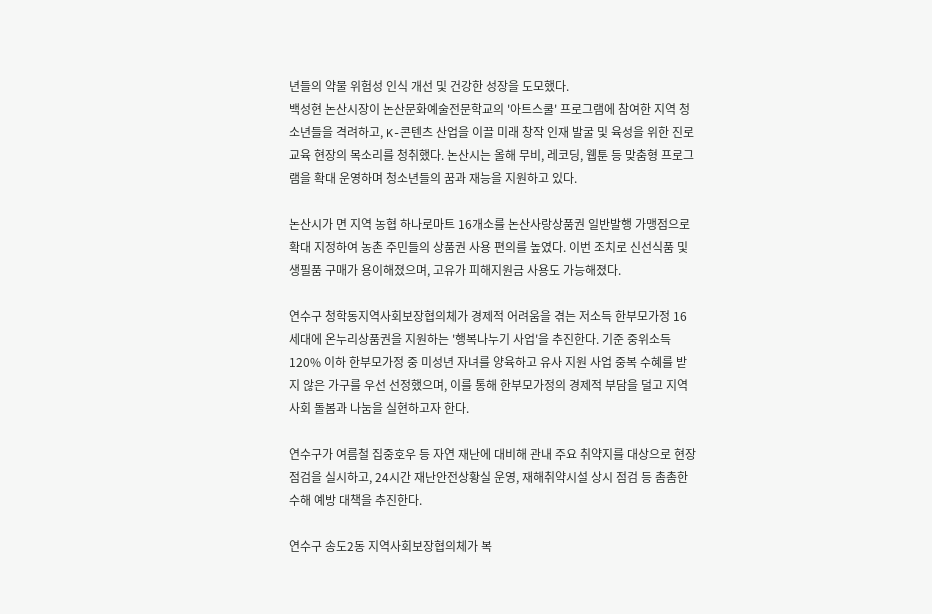년들의 약물 위험성 인식 개선 및 건강한 성장을 도모했다.
백성현 논산시장이 논산문화예술전문학교의 '아트스쿨' 프로그램에 참여한 지역 청소년들을 격려하고, K-콘텐츠 산업을 이끌 미래 창작 인재 발굴 및 육성을 위한 진로 교육 현장의 목소리를 청취했다. 논산시는 올해 무비, 레코딩, 웹툰 등 맞춤형 프로그램을 확대 운영하며 청소년들의 꿈과 재능을 지원하고 있다.

논산시가 면 지역 농협 하나로마트 16개소를 논산사랑상품권 일반발행 가맹점으로 확대 지정하여 농촌 주민들의 상품권 사용 편의를 높였다. 이번 조치로 신선식품 및 생필품 구매가 용이해졌으며, 고유가 피해지원금 사용도 가능해졌다.

연수구 청학동지역사회보장협의체가 경제적 어려움을 겪는 저소득 한부모가정 16세대에 온누리상품권을 지원하는 '행복나누기 사업'을 추진한다. 기준 중위소득 120% 이하 한부모가정 중 미성년 자녀를 양육하고 유사 지원 사업 중복 수혜를 받지 않은 가구를 우선 선정했으며, 이를 통해 한부모가정의 경제적 부담을 덜고 지역사회 돌봄과 나눔을 실현하고자 한다.

연수구가 여름철 집중호우 등 자연 재난에 대비해 관내 주요 취약지를 대상으로 현장 점검을 실시하고, 24시간 재난안전상황실 운영, 재해취약시설 상시 점검 등 촘촘한 수해 예방 대책을 추진한다.

연수구 송도2동 지역사회보장협의체가 복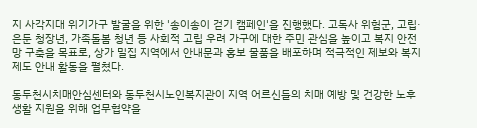지 사각지대 위기가구 발굴을 위한 '송이송이 걷기 캠페인'을 진행했다. 고독사 위험군, 고립·은둔 청장년, 가족돌봄 청년 등 사회적 고립 우려 가구에 대한 주민 관심을 높이고 복지 안전망 구축을 목표로, 상가 밀집 지역에서 안내문과 홍보 물품을 배포하며 적극적인 제보와 복지 제도 안내 활동을 펼쳤다.

동두천시치매안심센터와 동두천시노인복지관이 지역 어르신들의 치매 예방 및 건강한 노후 생활 지원을 위해 업무협약을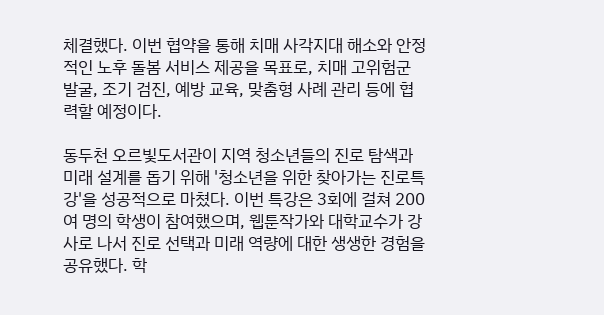체결했다. 이번 협약을 통해 치매 사각지대 해소와 안정적인 노후 돌봄 서비스 제공을 목표로, 치매 고위험군 발굴, 조기 검진, 예방 교육, 맞춤형 사례 관리 등에 협력할 예정이다.

동두천 오르빛도서관이 지역 청소년들의 진로 탐색과 미래 설계를 돕기 위해 '청소년을 위한 찾아가는 진로특강'을 성공적으로 마쳤다. 이번 특강은 3회에 걸쳐 200여 명의 학생이 참여했으며, 웹툰작가와 대학교수가 강사로 나서 진로 선택과 미래 역량에 대한 생생한 경험을 공유했다. 학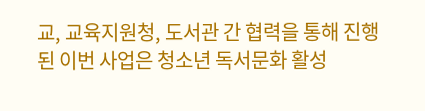교, 교육지원청, 도서관 간 협력을 통해 진행된 이번 사업은 청소년 독서문화 활성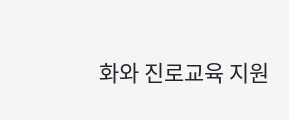화와 진로교육 지원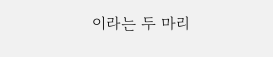이라는 두 마리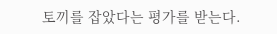토끼를 잡았다는 평가를 받는다.